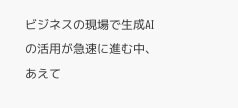ビジネスの現場で生成AIの活用が急速に進む中、あえて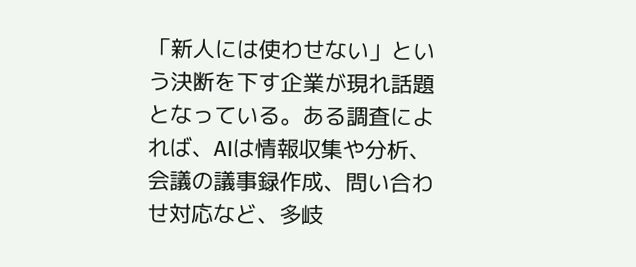「新人には使わせない」という決断を下す企業が現れ話題となっている。ある調査によれば、AIは情報収集や分析、会議の議事録作成、問い合わせ対応など、多岐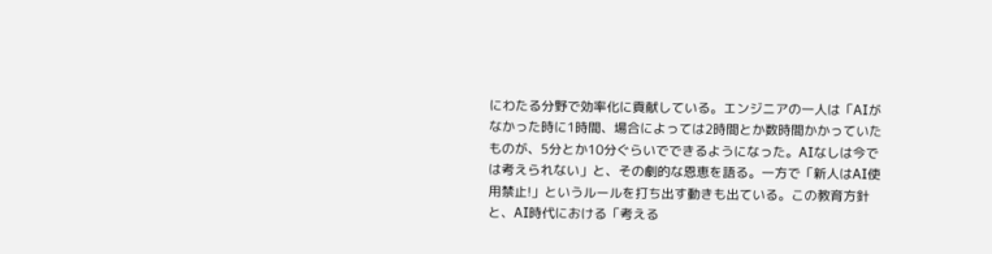にわたる分野で効率化に貢献している。エンジニアの一人は「AIがなかった時に1時間、場合によっては2時間とか数時間かかっていたものが、5分とか10分ぐらいでできるようになった。AIなしは今では考えられない」と、その劇的な恩恵を語る。一方で「新人はAI使用禁止!」というルールを打ち出す動きも出ている。この教育方針と、AI時代における「考える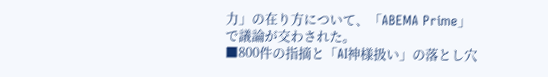力」の在り方について、「ABEMA Prime」で議論が交わされた。
■800件の指摘と「AI神様扱い」の落とし穴